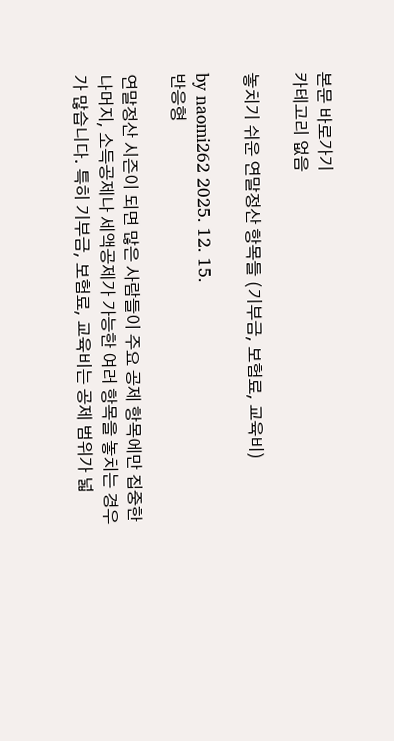본문 바로가기
카테고리 없음

놓치기 쉬운 연말정산 항목들 (기부금, 보험료, 교육비)

by naomi262 2025. 12. 15.
반응형

연말정산 시즌이 되면 많은 사람들이 주요 공제 항목에만 집중한 나머지, 소득공제나 세액공제가 가능한 여러 항목을 놓치는 경우가 많습니다. 특히 기부금, 보험료, 교육비는 공제 범위가 넓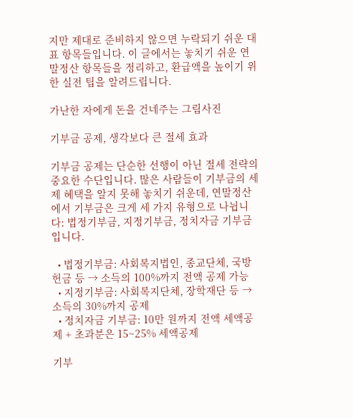지만 제대로 준비하지 않으면 누락되기 쉬운 대표 항목들입니다. 이 글에서는 놓치기 쉬운 연말정산 항목들을 정리하고, 환급액을 높이기 위한 실전 팁을 알려드립니다.

가난한 자에게 돈을 건네주는 그림사진

기부금 공제, 생각보다 큰 절세 효과

기부금 공제는 단순한 선행이 아닌 절세 전략의 중요한 수단입니다. 많은 사람들이 기부금의 세제 혜택을 알지 못해 놓치기 쉬운데, 연말정산에서 기부금은 크게 세 가지 유형으로 나뉩니다: 법정기부금, 지정기부금, 정치자금 기부금입니다.

  • 법정기부금: 사회복지법인, 종교단체, 국방헌금 등 → 소득의 100%까지 전액 공제 가능
  • 지정기부금: 사회복지단체, 장학재단 등 → 소득의 30%까지 공제
  • 정치자금 기부금: 10만 원까지 전액 세액공제 + 초과분은 15~25% 세액공제

기부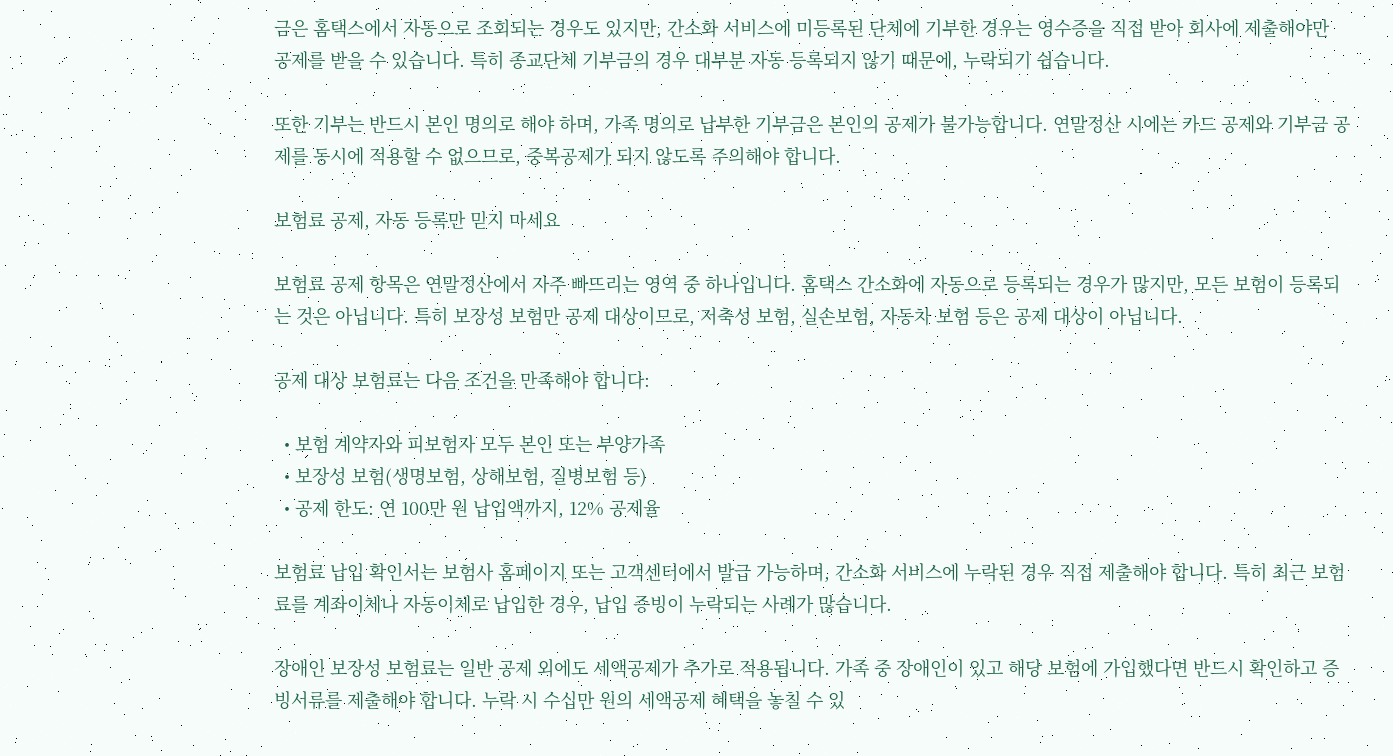금은 홈택스에서 자동으로 조회되는 경우도 있지만, 간소화 서비스에 미등록된 단체에 기부한 경우는 영수증을 직접 받아 회사에 제출해야만 공제를 받을 수 있습니다. 특히 종교단체 기부금의 경우 대부분 자동 등록되지 않기 때문에, 누락되기 쉽습니다.

또한 기부는 반드시 본인 명의로 해야 하며, 가족 명의로 납부한 기부금은 본인의 공제가 불가능합니다. 연말정산 시에는 카드 공제와 기부금 공제를 동시에 적용할 수 없으므로, 중복공제가 되지 않도록 주의해야 합니다.

보험료 공제, 자동 등록만 믿지 마세요

보험료 공제 항목은 연말정산에서 자주 빠뜨리는 영역 중 하나입니다. 홈택스 간소화에 자동으로 등록되는 경우가 많지만, 모든 보험이 등록되는 것은 아닙니다. 특히 보장성 보험만 공제 대상이므로, 저축성 보험, 실손보험, 자동차 보험 등은 공제 대상이 아닙니다.

공제 대상 보험료는 다음 조건을 만족해야 합니다:

  • 보험 계약자와 피보험자 모두 본인 또는 부양가족
  • 보장성 보험(생명보험, 상해보험, 질병보험 등)
  • 공제 한도: 연 100만 원 납입액까지, 12% 공제율

보험료 납입 확인서는 보험사 홈페이지 또는 고객센터에서 발급 가능하며, 간소화 서비스에 누락된 경우 직접 제출해야 합니다. 특히 최근 보험료를 계좌이체나 자동이체로 납입한 경우, 납입 증빙이 누락되는 사례가 많습니다.

장애인 보장성 보험료는 일반 공제 외에도 세액공제가 추가로 적용됩니다. 가족 중 장애인이 있고 해당 보험에 가입했다면 반드시 확인하고 증빙서류를 제출해야 합니다. 누락 시 수십만 원의 세액공제 혜택을 놓칠 수 있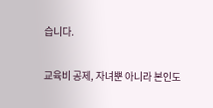습니다.

교육비 공제, 자녀뿐 아니라 본인도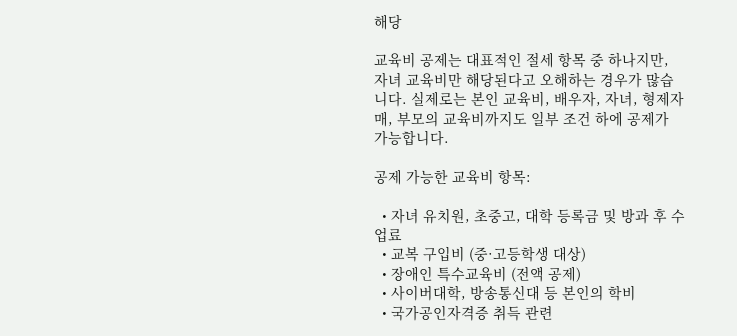해당

교육비 공제는 대표적인 절세 항목 중 하나지만, 자녀 교육비만 해당된다고 오해하는 경우가 많습니다. 실제로는 본인 교육비, 배우자, 자녀, 형제자매, 부모의 교육비까지도 일부 조건 하에 공제가 가능합니다.

공제 가능한 교육비 항목:

  • 자녀 유치원, 초중고, 대학 등록금 및 방과 후 수업료
  • 교복 구입비 (중·고등학생 대상)
  • 장애인 특수교육비 (전액 공제)
  • 사이버대학, 방송통신대 등 본인의 학비
  • 국가공인자격증 취득 관련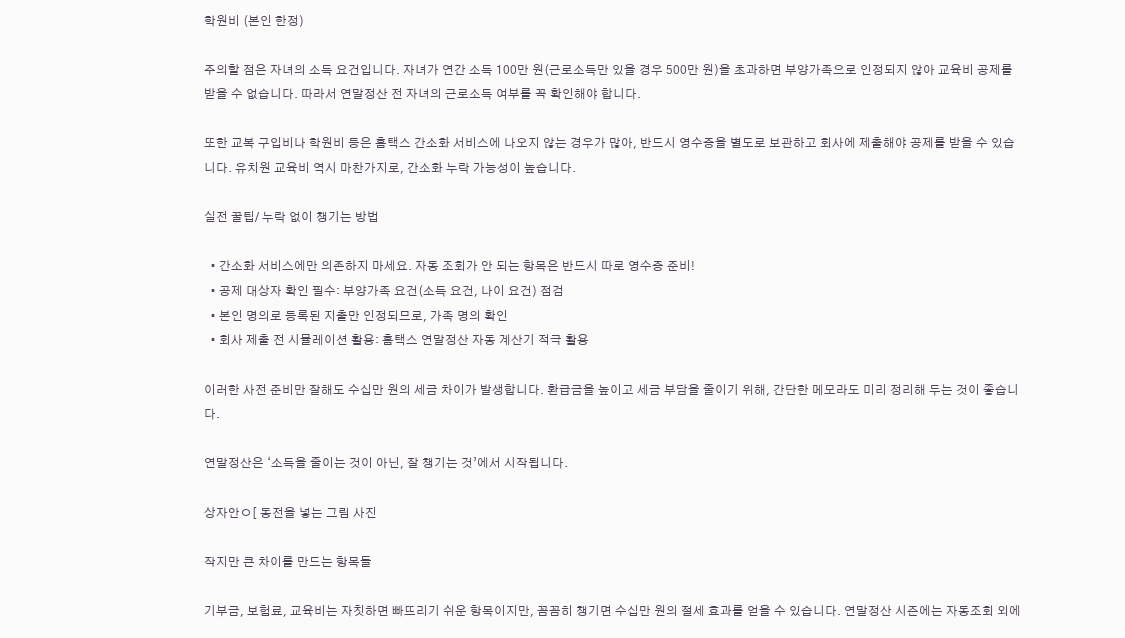학원비 (본인 한정)

주의할 점은 자녀의 소득 요건입니다. 자녀가 연간 소득 100만 원(근로소득만 있을 경우 500만 원)을 초과하면 부양가족으로 인정되지 않아 교육비 공제를 받을 수 없습니다. 따라서 연말정산 전 자녀의 근로소득 여부를 꼭 확인해야 합니다.

또한 교복 구입비나 학원비 등은 홈택스 간소화 서비스에 나오지 않는 경우가 많아, 반드시 영수증을 별도로 보관하고 회사에 제출해야 공제를 받을 수 있습니다. 유치원 교육비 역시 마찬가지로, 간소화 누락 가능성이 높습니다.

실전 꿀팁/ 누락 없이 챙기는 방법

  • 간소화 서비스에만 의존하지 마세요. 자동 조회가 안 되는 항목은 반드시 따로 영수증 준비!
  • 공제 대상자 확인 필수: 부양가족 요건(소득 요건, 나이 요건) 점검
  • 본인 명의로 등록된 지출만 인정되므로, 가족 명의 확인
  • 회사 제출 전 시뮬레이션 활용: 홈택스 연말정산 자동 계산기 적극 활용

이러한 사전 준비만 잘해도 수십만 원의 세금 차이가 발생합니다. 환급금을 높이고 세금 부담을 줄이기 위해, 간단한 메모라도 미리 정리해 두는 것이 좋습니다.

연말정산은 ‘소득을 줄이는 것이 아닌, 잘 챙기는 것’에서 시작됩니다.

상자안ㅇ[ 동전을 넣는 그림 사진

작지만 큰 차이를 만드는 항목들

기부금, 보험료, 교육비는 자칫하면 빠뜨리기 쉬운 항목이지만, 꼼꼼히 챙기면 수십만 원의 절세 효과를 얻을 수 있습니다. 연말정산 시즌에는 자동조회 외에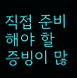직접 준비해야 할 증빙이 많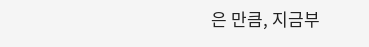은 만큼, 지금부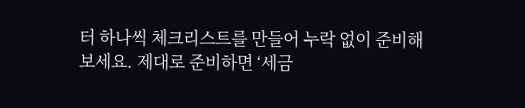터 하나씩 체크리스트를 만들어 누락 없이 준비해 보세요. 제대로 준비하면 ‘세금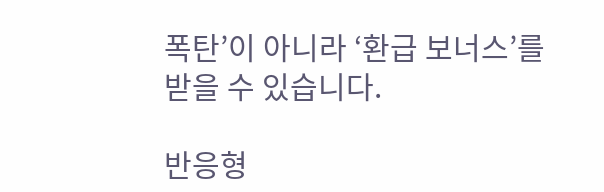폭탄’이 아니라 ‘환급 보너스’를 받을 수 있습니다.

반응형